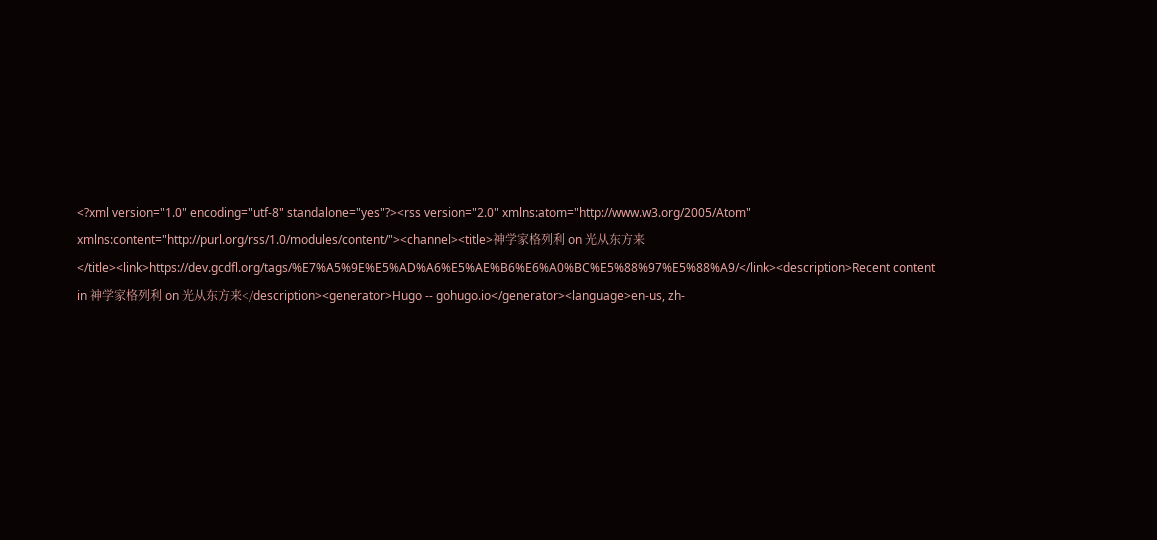<?xml version="1.0" encoding="utf-8" standalone="yes"?><rss version="2.0" xmlns:atom="http://www.w3.org/2005/Atom" xmlns:content="http://purl.org/rss/1.0/modules/content/"><channel><title>神学家格列利 on 光从东方来</title><link>https://dev.gcdfl.org/tags/%E7%A5%9E%E5%AD%A6%E5%AE%B6%E6%A0%BC%E5%88%97%E5%88%A9/</link><description>Recent content in 神学家格列利 on 光从东方来</description><generator>Hugo -- gohugo.io</generator><language>en-us, zh-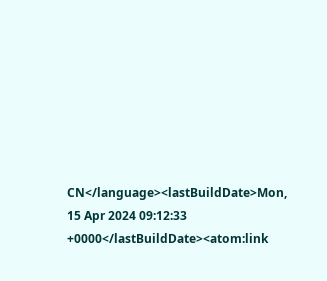CN</language><lastBuildDate>Mon, 15 Apr 2024 09:12:33 +0000</lastBuildDate><atom:link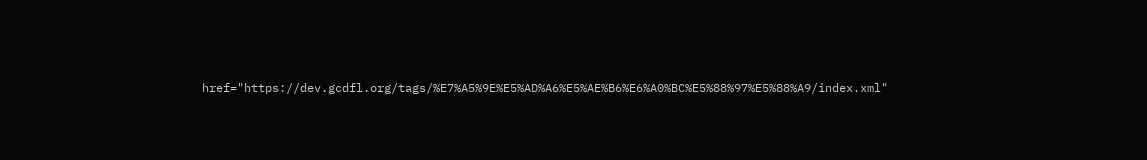href="https://dev.gcdfl.org/tags/%E7%A5%9E%E5%AD%A6%E5%AE%B6%E6%A0%BC%E5%88%97%E5%88%A9/index.xml"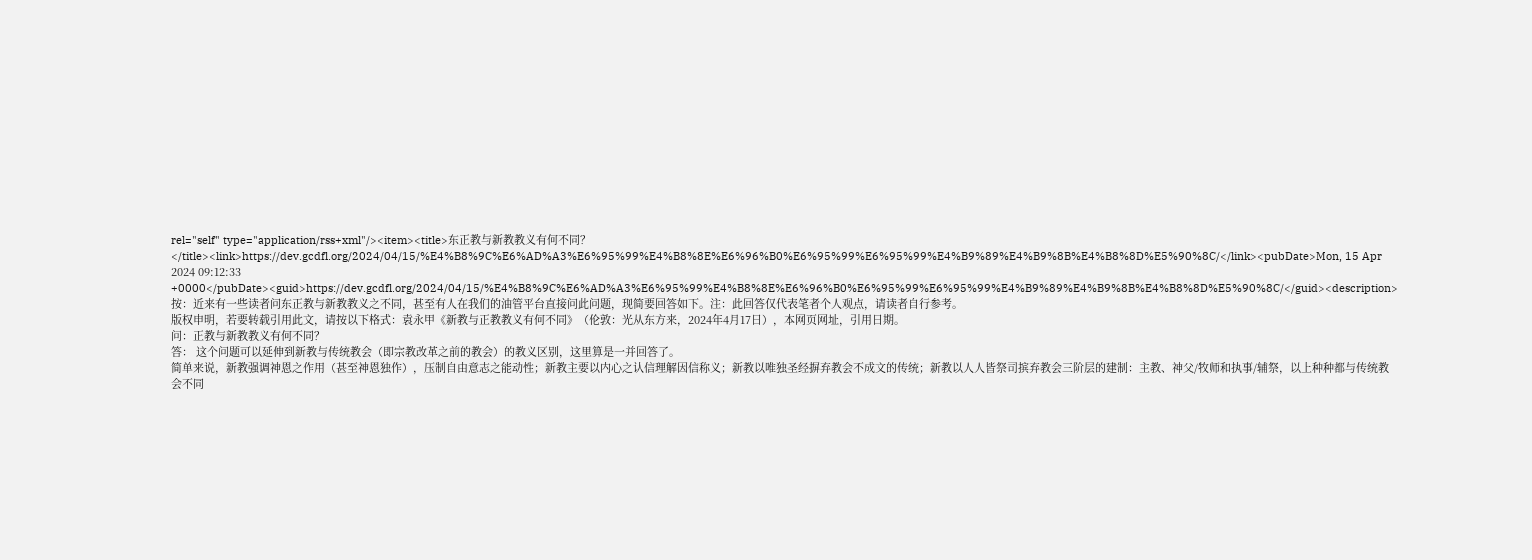rel="self" type="application/rss+xml"/><item><title>东正教与新教教义有何不同？</title><link>https://dev.gcdfl.org/2024/04/15/%E4%B8%9C%E6%AD%A3%E6%95%99%E4%B8%8E%E6%96%B0%E6%95%99%E6%95%99%E4%B9%89%E4%B9%8B%E4%B8%8D%E5%90%8C/</link><pubDate>Mon, 15 Apr 2024 09:12:33 +0000</pubDate><guid>https://dev.gcdfl.org/2024/04/15/%E4%B8%9C%E6%AD%A3%E6%95%99%E4%B8%8E%E6%96%B0%E6%95%99%E6%95%99%E4%B9%89%E4%B9%8B%E4%B8%8D%E5%90%8C/</guid><description>按：近来有一些读者问东正教与新教教义之不同，甚至有人在我们的油管平台直接问此问题，现简要回答如下。注：此回答仅代表笔者个人观点，请读者自行参考。
版权申明，若要转载引用此文，请按以下格式：袁永甲《新教与正教教义有何不同》（伦敦：光从东方来，2024年4月17日），本网页网址，引用日期。
问：正教与新教教义有何不同？
答： 这个问题可以延伸到新教与传统教会（即宗教改革之前的教会）的教义区别，这里算是一并回答了。
简单来说，新教强调神恩之作用（甚至神恩独作），压制自由意志之能动性；新教主要以内心之认信理解因信称义；新教以唯独圣经摒弃教会不成文的传统；新教以人人皆祭司摈弃教会三阶层的建制：主教、神父/牧师和执事/辅祭，以上种种都与传统教会不同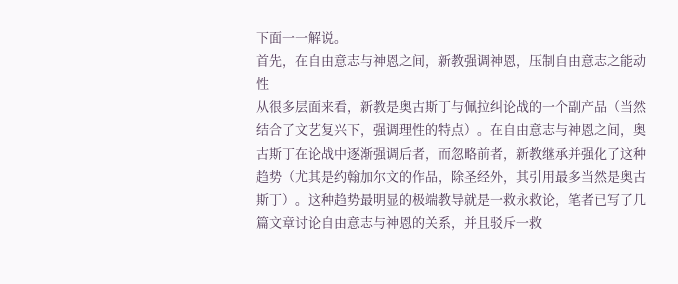下面一一解说。
首先，在自由意志与神恩之间，新教强调神恩，压制自由意志之能动性
从很多层面来看，新教是奥古斯丁与佩拉纠论战的一个副产品（当然结合了文艺复兴下，强调理性的特点）。在自由意志与神恩之间，奥古斯丁在论战中逐渐强调后者，而忽略前者，新教继承并强化了这种趋势（尤其是约翰加尔文的作品，除圣经外，其引用最多当然是奥古斯丁）。这种趋势最明显的极端教导就是一救永救论，笔者已写了几篇文章讨论自由意志与神恩的关系，并且驳斥一救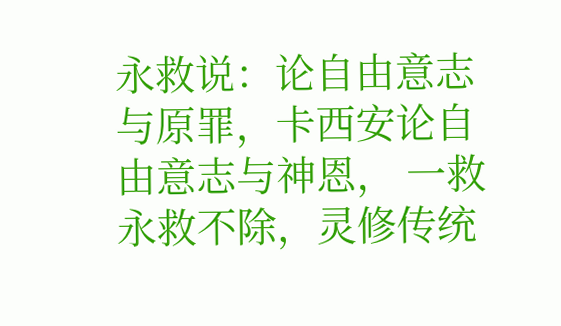永救说：论自由意志与原罪，卡西安论自由意志与神恩， 一救永救不除，灵修传统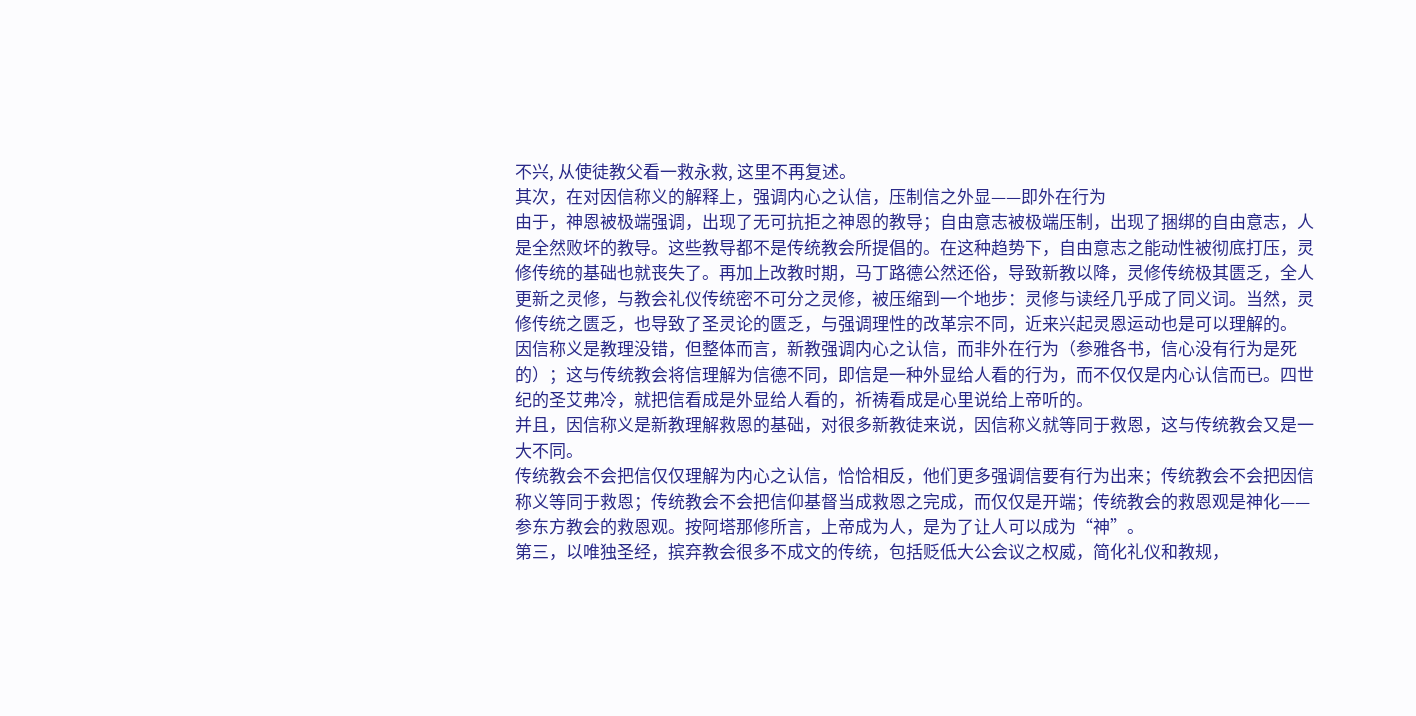不兴, 从使徒教父看一救永救, 这里不再复述。
其次，在对因信称义的解释上，强调内心之认信，压制信之外显——即外在行为
由于，神恩被极端强调，出现了无可抗拒之神恩的教导；自由意志被极端压制，出现了捆绑的自由意志，人是全然败坏的教导。这些教导都不是传统教会所提倡的。在这种趋势下，自由意志之能动性被彻底打压，灵修传统的基础也就丧失了。再加上改教时期，马丁路德公然还俗，导致新教以降，灵修传统极其匮乏，全人更新之灵修，与教会礼仪传统密不可分之灵修，被压缩到一个地步：灵修与读经几乎成了同义词。当然，灵修传统之匮乏，也导致了圣灵论的匮乏，与强调理性的改革宗不同，近来兴起灵恩运动也是可以理解的。
因信称义是教理没错，但整体而言，新教强调内心之认信，而非外在行为（参雅各书，信心没有行为是死的）；这与传统教会将信理解为信德不同，即信是一种外显给人看的行为，而不仅仅是内心认信而已。四世纪的圣艾弗冷，就把信看成是外显给人看的，祈祷看成是心里说给上帝听的。
并且，因信称义是新教理解救恩的基础，对很多新教徒来说，因信称义就等同于救恩，这与传统教会又是一大不同。
传统教会不会把信仅仅理解为内心之认信，恰恰相反，他们更多强调信要有行为出来；传统教会不会把因信称义等同于救恩；传统教会不会把信仰基督当成救恩之完成，而仅仅是开端；传统教会的救恩观是神化——参东方教会的救恩观。按阿塔那修所言，上帝成为人，是为了让人可以成为“神”。
第三，以唯独圣经，摈弃教会很多不成文的传统，包括贬低大公会议之权威，简化礼仪和教规，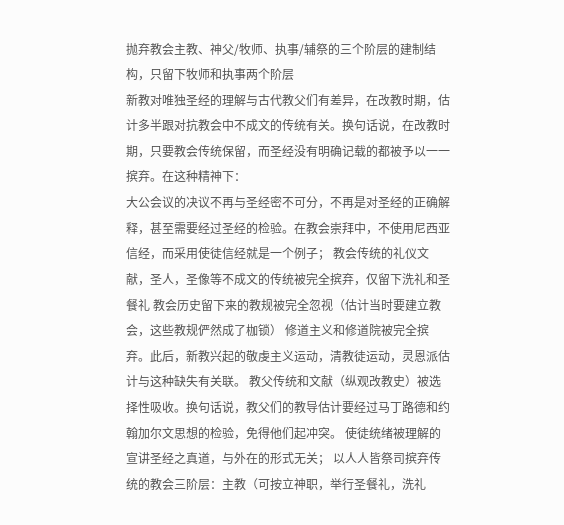抛弃教会主教、神父/牧师、执事/辅祭的三个阶层的建制结构，只留下牧师和执事两个阶层
新教对唯独圣经的理解与古代教父们有差异，在改教时期，估计多半跟对抗教会中不成文的传统有关。换句话说，在改教时期，只要教会传统保留，而圣经没有明确记载的都被予以一一摈弃。在这种精神下：
大公会议的决议不再与圣经密不可分，不再是对圣经的正确解释，甚至需要经过圣经的检验。在教会崇拜中，不使用尼西亚信经，而采用使徒信经就是一个例子； 教会传统的礼仪文献，圣人，圣像等不成文的传统被完全摈弃，仅留下洗礼和圣餐礼 教会历史留下来的教规被完全忽视（估计当时要建立教会，这些教规俨然成了枷锁） 修道主义和修道院被完全摈弃。此后，新教兴起的敬虔主义运动，清教徒运动，灵恩派估计与这种缺失有关联。 教父传统和文献（纵观改教史）被选择性吸收。换句话说，教父们的教导估计要经过马丁路德和约翰加尔文思想的检验，免得他们起冲突。 使徒统绪被理解的宣讲圣经之真道，与外在的形式无关； 以人人皆祭司摈弃传统的教会三阶层：主教（可按立神职，举行圣餐礼，洗礼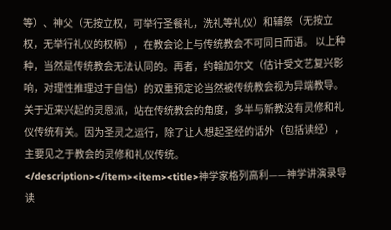等）、神父（无按立权，可举行圣餐礼，洗礼等礼仪）和辅祭（无按立权，无举行礼仪的权柄），在教会论上与传统教会不可同日而语。 以上种种，当然是传统教会无法认同的。再者，约翰加尔文（估计受文艺复兴影响，对理性推理过于自信）的双重预定论当然被传统教会视为异端教导。
关于近来兴起的灵恩派，站在传统教会的角度，多半与新教没有灵修和礼仪传统有关。因为圣灵之运行，除了让人想起圣经的话外（包括读经），主要见之于教会的灵修和礼仪传统。</description></item><item><title>神学家格列高利——神学讲演录导读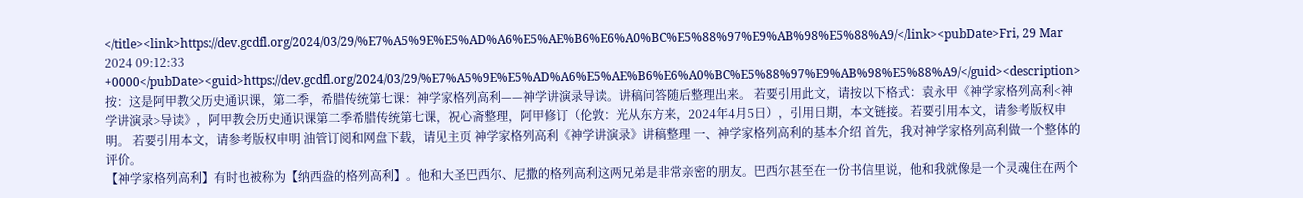</title><link>https://dev.gcdfl.org/2024/03/29/%E7%A5%9E%E5%AD%A6%E5%AE%B6%E6%A0%BC%E5%88%97%E9%AB%98%E5%88%A9/</link><pubDate>Fri, 29 Mar 2024 09:12:33 +0000</pubDate><guid>https://dev.gcdfl.org/2024/03/29/%E7%A5%9E%E5%AD%A6%E5%AE%B6%E6%A0%BC%E5%88%97%E9%AB%98%E5%88%A9/</guid><description>按：这是阿甲教父历史通识课，第二季，希腊传统第七课：神学家格列高利——神学讲演录导读。讲稿问答随后整理出来。 若要引用此文，请按以下格式：袁永甲《神学家格列高利<神学讲演录>导读》，阿甲教会历史通识课第二季希腊传统第七课，祝心斋整理，阿甲修订（伦敦：光从东方来，2024年4月5日），引用日期，本文链接。若要引用本文，请参考版权申明。 若要引用本文，请参考版权申明 油管订阅和网盘下载，请见主页 神学家格列高利《神学讲演录》讲稿整理 一、神学家格列高利的基本介绍 首先，我对神学家格列高利做一个整体的评价。
【神学家格列高利】有时也被称为【纳西盎的格列高利】。他和大圣巴西尔、尼撒的格列高利这两兄弟是非常亲密的朋友。巴西尔甚至在一份书信里说，他和我就像是一个灵魂住在两个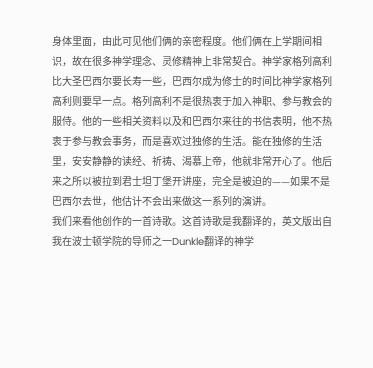身体里面，由此可见他们俩的亲密程度。他们俩在上学期间相识，故在很多神学理念、灵修精神上非常契合。神学家格列高利比大圣巴西尔要长寿一些，巴西尔成为修士的时间比神学家格列高利则要早一点。格列高利不是很热衷于加入神职、参与教会的服侍。他的一些相关资料以及和巴西尔来往的书信表明，他不热衷于参与教会事务，而是喜欢过独修的生活。能在独修的生活里，安安静静的读经、祈祷、渴慕上帝，他就非常开心了。他后来之所以被拉到君士坦丁堡开讲座，完全是被迫的——如果不是巴西尔去世，他估计不会出来做这一系列的演讲。
我们来看他创作的一首诗歌。这首诗歌是我翻译的，英文版出自我在波士顿学院的导师之一Dunkle翻译的神学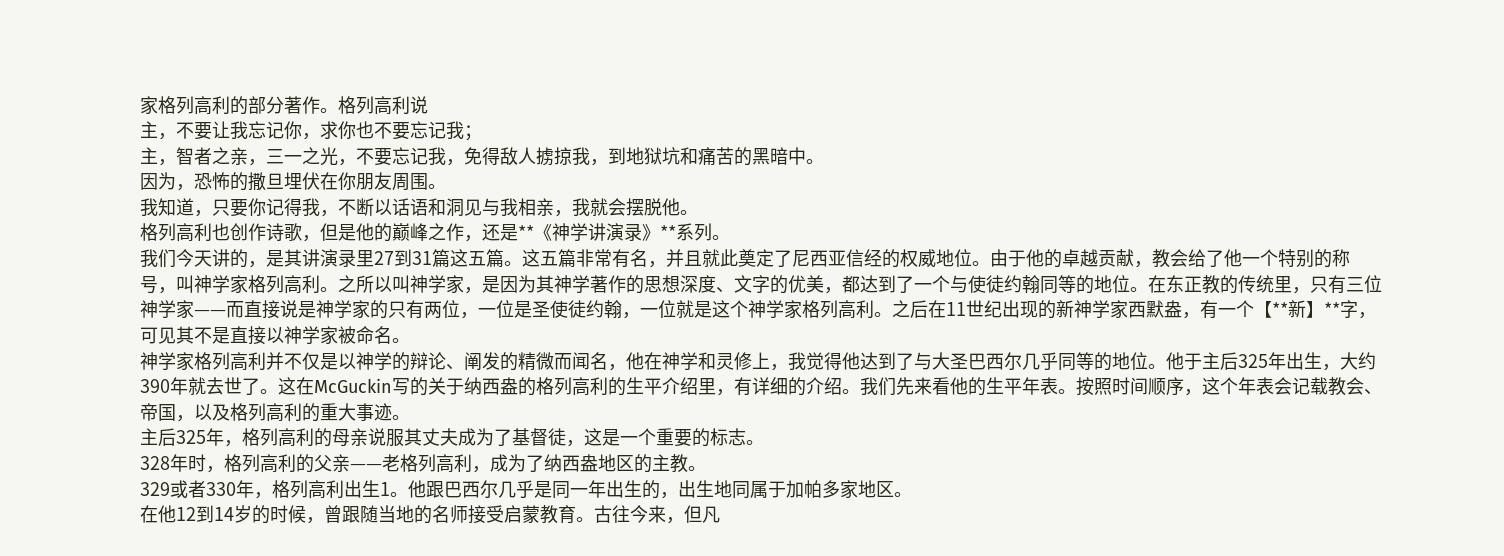家格列高利的部分著作。格列高利说
主，不要让我忘记你，求你也不要忘记我；
主，智者之亲，三一之光，不要忘记我，免得敌人掳掠我，到地狱坑和痛苦的黑暗中。
因为，恐怖的撒旦埋伏在你朋友周围。
我知道，只要你记得我，不断以话语和洞见与我相亲，我就会摆脱他。
格列高利也创作诗歌，但是他的巅峰之作，还是**《神学讲演录》**系列。
我们今天讲的，是其讲演录里27到31篇这五篇。这五篇非常有名，并且就此奠定了尼西亚信经的权威地位。由于他的卓越贡献，教会给了他一个特别的称号，叫神学家格列高利。之所以叫神学家，是因为其神学著作的思想深度、文字的优美，都达到了一个与使徒约翰同等的地位。在东正教的传统里，只有三位神学家——而直接说是神学家的只有两位，一位是圣使徒约翰，一位就是这个神学家格列高利。之后在11世纪出现的新神学家西默盎，有一个【**新】**字，可见其不是直接以神学家被命名。
神学家格列高利并不仅是以神学的辩论、阐发的精微而闻名，他在神学和灵修上，我觉得他达到了与大圣巴西尔几乎同等的地位。他于主后325年出生，大约390年就去世了。这在McGuckin写的关于纳西盎的格列高利的生平介绍里，有详细的介绍。我们先来看他的生平年表。按照时间顺序，这个年表会记载教会、帝国，以及格列高利的重大事迹。
主后325年，格列高利的母亲说服其丈夫成为了基督徒，这是一个重要的标志。
328年时，格列高利的父亲——老格列高利，成为了纳西盎地区的主教。
329或者330年，格列高利出生1。他跟巴西尔几乎是同一年出生的，出生地同属于加帕多家地区。
在他12到14岁的时候，曾跟随当地的名师接受启蒙教育。古往今来，但凡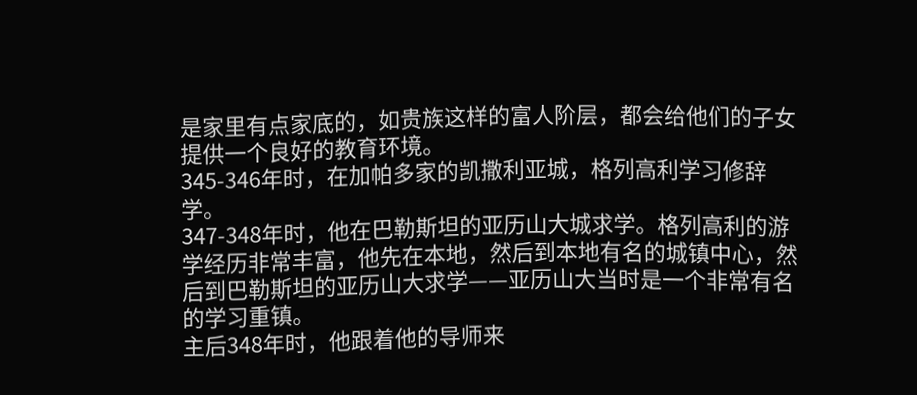是家里有点家底的，如贵族这样的富人阶层，都会给他们的子女提供一个良好的教育环境。
345-346年时，在加帕多家的凯撒利亚城，格列高利学习修辞学。
347-348年时，他在巴勒斯坦的亚历山大城求学。格列高利的游学经历非常丰富，他先在本地，然后到本地有名的城镇中心，然后到巴勒斯坦的亚历山大求学——亚历山大当时是一个非常有名的学习重镇。
主后348年时，他跟着他的导师来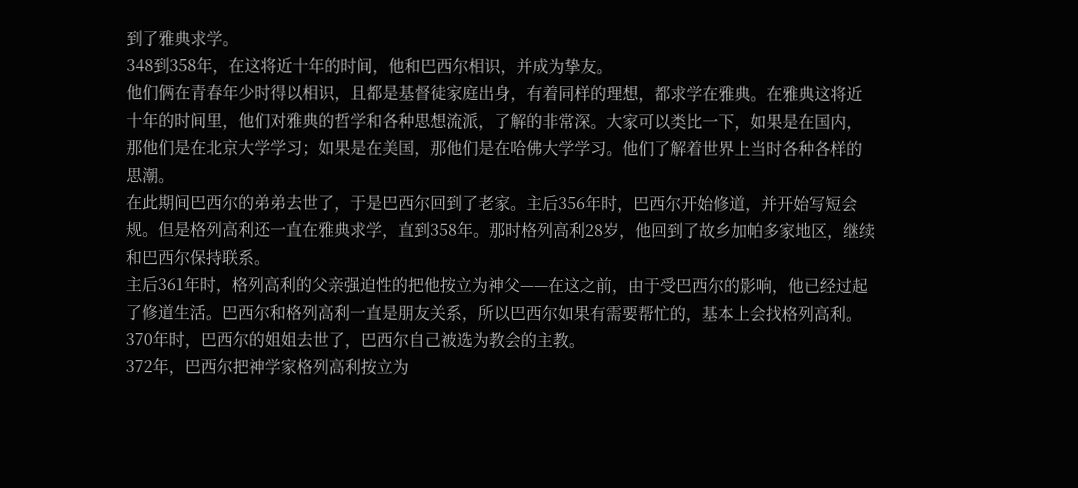到了雅典求学。
348到358年，在这将近十年的时间，他和巴西尔相识，并成为挚友。
他们俩在青春年少时得以相识，且都是基督徒家庭出身，有着同样的理想，都求学在雅典。在雅典这将近十年的时间里，他们对雅典的哲学和各种思想流派，了解的非常深。大家可以类比一下，如果是在国内，那他们是在北京大学学习；如果是在美国，那他们是在哈佛大学学习。他们了解着世界上当时各种各样的思潮。
在此期间巴西尔的弟弟去世了，于是巴西尔回到了老家。主后356年时，巴西尔开始修道，并开始写短会规。但是格列高利还一直在雅典求学，直到358年。那时格列高利28岁，他回到了故乡加帕多家地区，继续和巴西尔保持联系。
主后361年时，格列高利的父亲强迫性的把他按立为神父——在这之前，由于受巴西尔的影响，他已经过起了修道生活。巴西尔和格列高利一直是朋友关系，所以巴西尔如果有需要帮忙的，基本上会找格列高利。
370年时，巴西尔的姐姐去世了，巴西尔自己被选为教会的主教。
372年，巴西尔把神学家格列高利按立为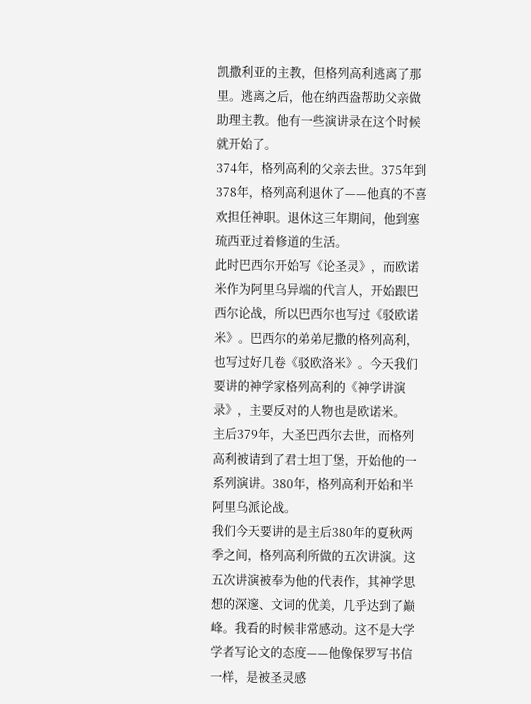凯撒利亚的主教，但格列高利逃离了那里。逃离之后，他在纳西盎帮助父亲做助理主教。他有一些演讲录在这个时候就开始了。
374年，格列高利的父亲去世。375年到378年，格列高利退休了——他真的不喜欢担任神职。退休这三年期间，他到塞琉西亚过着修道的生活。
此时巴西尔开始写《论圣灵》，而欧诺米作为阿里乌异端的代言人，开始跟巴西尔论战，所以巴西尔也写过《驳欧诺米》。巴西尔的弟弟尼撒的格列高利，也写过好几卷《驳欧洛米》。今天我们要讲的神学家格列高利的《神学讲演录》，主要反对的人物也是欧诺米。
主后379年，大圣巴西尔去世，而格列高利被请到了君士坦丁堡，开始他的一系列演讲。380年，格列高利开始和半阿里乌派论战。
我们今天要讲的是主后380年的夏秋两季之间，格列高利所做的五次讲演。这五次讲演被奉为他的代表作，其神学思想的深邃、文词的优美，几乎达到了巅峰。我看的时候非常感动。这不是大学学者写论文的态度——他像保罗写书信一样，是被圣灵感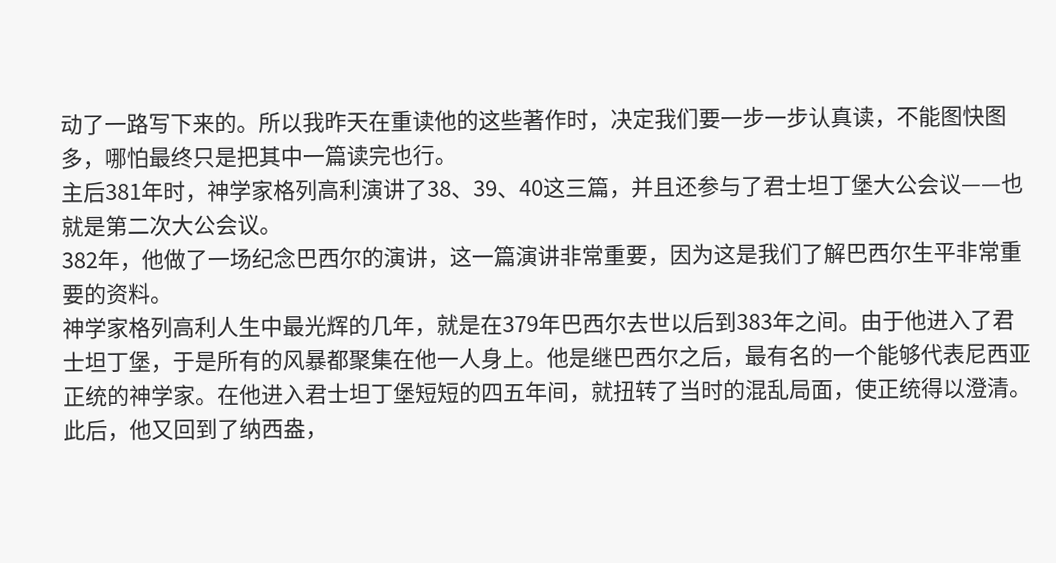动了一路写下来的。所以我昨天在重读他的这些著作时，决定我们要一步一步认真读，不能图快图多，哪怕最终只是把其中一篇读完也行。
主后381年时，神学家格列高利演讲了38、39、40这三篇，并且还参与了君士坦丁堡大公会议——也就是第二次大公会议。
382年，他做了一场纪念巴西尔的演讲，这一篇演讲非常重要，因为这是我们了解巴西尔生平非常重要的资料。
神学家格列高利人生中最光辉的几年，就是在379年巴西尔去世以后到383年之间。由于他进入了君士坦丁堡，于是所有的风暴都聚集在他一人身上。他是继巴西尔之后，最有名的一个能够代表尼西亚正统的神学家。在他进入君士坦丁堡短短的四五年间，就扭转了当时的混乱局面，使正统得以澄清。此后，他又回到了纳西盎，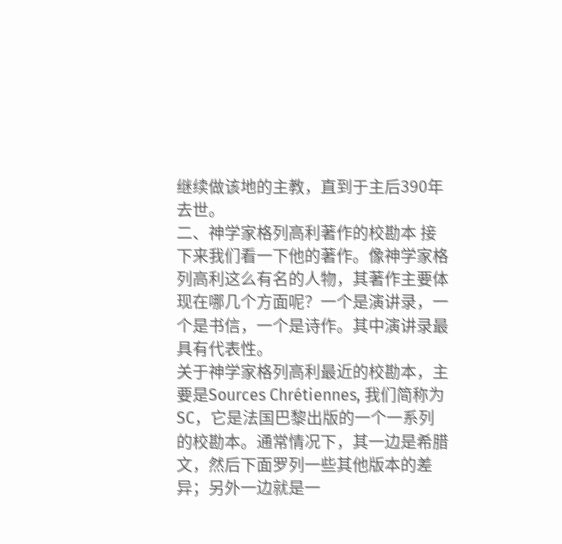继续做该地的主教，直到于主后390年去世。
二、神学家格列高利著作的校勘本 接下来我们看一下他的著作。像神学家格列高利这么有名的人物，其著作主要体现在哪几个方面呢？一个是演讲录，一个是书信，一个是诗作。其中演讲录最具有代表性。
关于神学家格列高利最近的校勘本，主要是Sources Chrétiennes, 我们简称为SC，它是法国巴黎出版的一个一系列的校勘本。通常情况下，其一边是希腊文，然后下面罗列一些其他版本的差异；另外一边就是一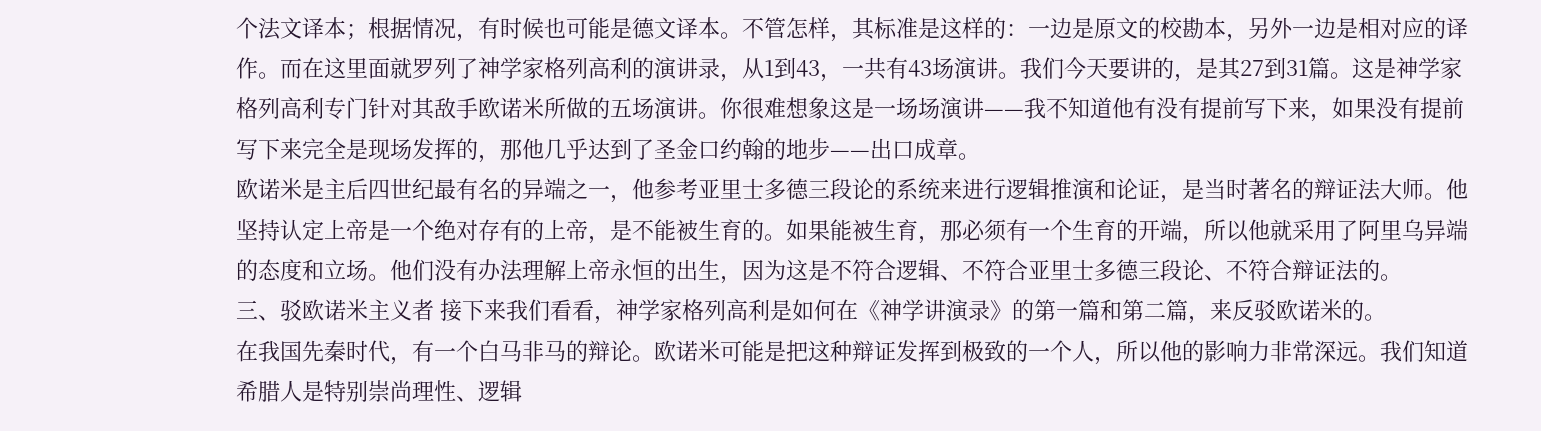个法文译本；根据情况，有时候也可能是德文译本。不管怎样，其标准是这样的：一边是原文的校勘本，另外一边是相对应的译作。而在这里面就罗列了神学家格列高利的演讲录，从1到43，一共有43场演讲。我们今天要讲的，是其27到31篇。这是神学家格列高利专门针对其敌手欧诺米所做的五场演讲。你很难想象这是一场场演讲——我不知道他有没有提前写下来，如果没有提前写下来完全是现场发挥的，那他几乎达到了圣金口约翰的地步——出口成章。
欧诺米是主后四世纪最有名的异端之一，他参考亚里士多德三段论的系统来进行逻辑推演和论证，是当时著名的辩证法大师。他坚持认定上帝是一个绝对存有的上帝，是不能被生育的。如果能被生育，那必须有一个生育的开端，所以他就采用了阿里乌异端的态度和立场。他们没有办法理解上帝永恒的出生，因为这是不符合逻辑、不符合亚里士多德三段论、不符合辩证法的。
三、驳欧诺米主义者 接下来我们看看，神学家格列高利是如何在《神学讲演录》的第一篇和第二篇，来反驳欧诺米的。
在我国先秦时代，有一个白马非马的辩论。欧诺米可能是把这种辩证发挥到极致的一个人，所以他的影响力非常深远。我们知道希腊人是特别崇尚理性、逻辑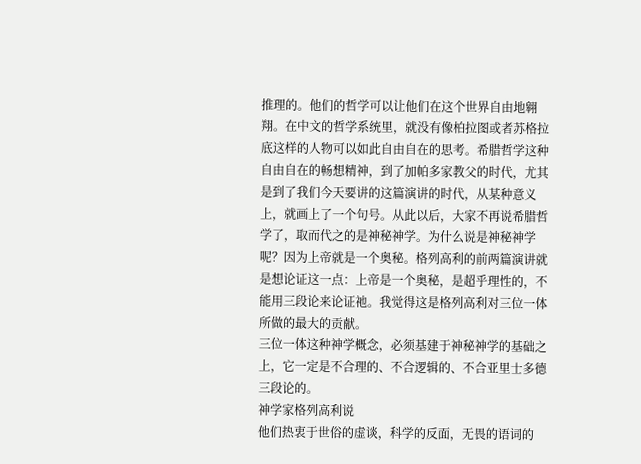推理的。他们的哲学可以让他们在这个世界自由地翱翔。在中文的哲学系统里，就没有像柏拉图或者苏格拉底这样的人物可以如此自由自在的思考。希腊哲学这种自由自在的畅想精神，到了加帕多家教父的时代，尤其是到了我们今天要讲的这篇演讲的时代，从某种意义上，就画上了一个句号。从此以后，大家不再说希腊哲学了，取而代之的是神秘神学。为什么说是神秘神学呢？因为上帝就是一个奥秘。格列高利的前两篇演讲就是想论证这一点：上帝是一个奥秘，是超乎理性的，不能用三段论来论证祂。我觉得这是格列高利对三位一体所做的最大的贡献。
三位一体这种神学概念，必须基建于神秘神学的基础之上，它一定是不合理的、不合逻辑的、不合亚里士多德三段论的。
神学家格列高利说
他们热衷于世俗的虚谈，科学的反面，无畏的语词的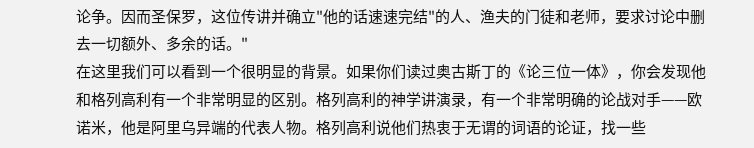论争。因而圣保罗，这位传讲并确立"他的话速速完结"的人、渔夫的门徒和老师，要求讨论中删去一切额外、多余的话。"
在这里我们可以看到一个很明显的背景。如果你们读过奥古斯丁的《论三位一体》，你会发现他和格列高利有一个非常明显的区别。格列高利的神学讲演录，有一个非常明确的论战对手——欧诺米，他是阿里乌异端的代表人物。格列高利说他们热衷于无谓的词语的论证，找一些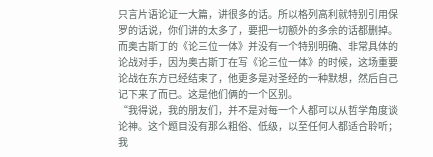只言片语论证一大篇，讲很多的话。所以格列高利就特别引用保罗的话说，你们讲的太多了，要把一切额外的多余的话都删掉。而奥古斯丁的《论三位一体》并没有一个特别明确、非常具体的论战对手，因为奥古斯丁在写《论三位一体》的时候，这场重要论战在东方已经结束了，他更多是对圣经的一种默想，然后自己记下来了而已。这是他们俩的一个区别。
“我得说，我的朋友们，并不是对每一个人都可以从哲学角度谈论神。这个题目没有那么粗俗、低级，以至任何人都适合聆听；我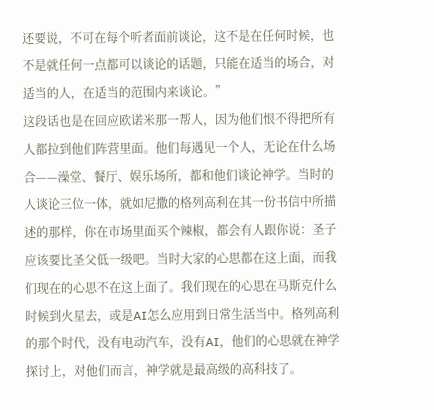还要说，不可在每个听者面前谈论，这不是在任何时候，也不是就任何一点都可以谈论的话题，只能在适当的场合，对适当的人，在适当的范围内来谈论。”
这段话也是在回应欧诺米那一帮人，因为他们恨不得把所有人都拉到他们阵营里面。他们每遇见一个人，无论在什么场合——澡堂、餐厅、娱乐场所，都和他们谈论神学。当时的人谈论三位一体，就如尼撒的格列高利在其一份书信中所描述的那样，你在市场里面买个辣椒，都会有人跟你说：圣子应该要比圣父低一级吧。当时大家的心思都在这上面，而我们现在的心思不在这上面了。我们现在的心思在马斯克什么时候到火星去，或是AI怎么应用到日常生活当中。格列高利的那个时代，没有电动汽车，没有AI，他们的心思就在神学探讨上，对他们而言，神学就是最高级的高科技了。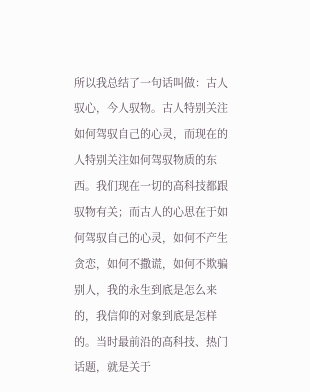所以我总结了一句话叫做：古人驭心，今人驭物。古人特别关注如何驾驭自己的心灵，而现在的人特别关注如何驾驭物质的东西。我们现在一切的高科技都跟驭物有关；而古人的心思在于如何驾驭自己的心灵，如何不产生贪恋，如何不撒谎，如何不欺骗别人，我的永生到底是怎么来的，我信仰的对象到底是怎样的。当时最前沿的高科技、热门话题，就是关于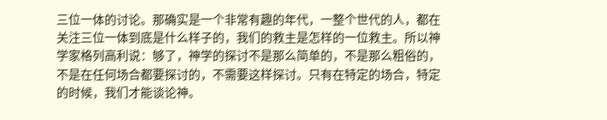三位一体的讨论。那确实是一个非常有趣的年代，一整个世代的人，都在关注三位一体到底是什么样子的，我们的救主是怎样的一位救主。所以神学家格列高利说：够了，神学的探讨不是那么简单的，不是那么粗俗的，不是在任何场合都要探讨的，不需要这样探讨。只有在特定的场合，特定的时候，我们才能谈论神。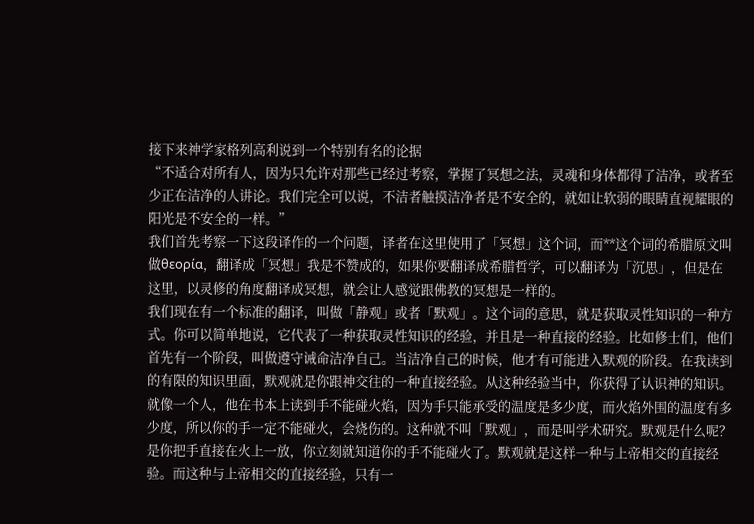接下来神学家格列高利说到一个特别有名的论据
“不适合对所有人，因为只允许对那些已经过考察，掌握了冥想之法，灵魂和身体都得了洁净，或者至少正在洁净的人讲论。我们完全可以说，不洁者触摸洁净者是不安全的，就如让软弱的眼睛直视耀眼的阳光是不安全的一样。”
我们首先考察一下这段译作的一个问题，译者在这里使用了「冥想」这个词，而**这个词的希腊原文叫做θεορία，翻译成「冥想」我是不赞成的，如果你要翻译成希腊哲学，可以翻译为「沉思」，但是在这里，以灵修的角度翻译成冥想，就会让人感觉跟佛教的冥想是一样的。
我们现在有一个标准的翻译，叫做「静观」或者「默观」。这个词的意思，就是获取灵性知识的一种方式。你可以简单地说，它代表了一种获取灵性知识的经验，并且是一种直接的经验。比如修士们，他们首先有一个阶段，叫做遵守诫命洁净自己。当洁净自己的时候，他才有可能进入默观的阶段。在我读到的有限的知识里面，默观就是你跟神交往的一种直接经验。从这种经验当中，你获得了认识神的知识。
就像一个人，他在书本上读到手不能碰火焰，因为手只能承受的温度是多少度，而火焰外围的温度有多少度，所以你的手一定不能碰火，会烧伤的。这种就不叫「默观」，而是叫学术研究。默观是什么呢？是你把手直接在火上一放，你立刻就知道你的手不能碰火了。默观就是这样一种与上帝相交的直接经验。而这种与上帝相交的直接经验，只有一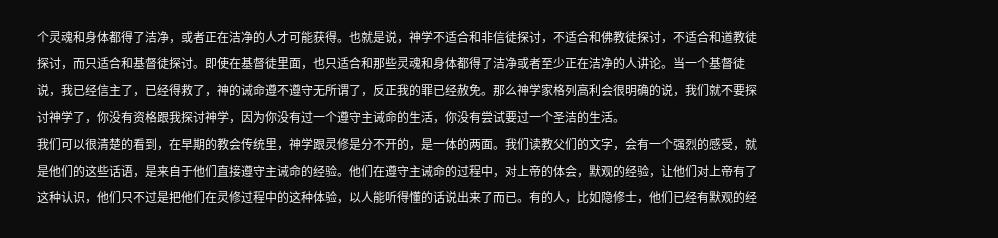个灵魂和身体都得了洁净，或者正在洁净的人才可能获得。也就是说，神学不适合和非信徒探讨，不适合和佛教徒探讨，不适合和道教徒探讨，而只适合和基督徒探讨。即使在基督徒里面，也只适合和那些灵魂和身体都得了洁净或者至少正在洁净的人讲论。当一个基督徒说，我已经信主了，已经得救了，神的诫命遵不遵守无所谓了，反正我的罪已经赦免。那么神学家格列高利会很明确的说，我们就不要探讨神学了，你没有资格跟我探讨神学，因为你没有过一个遵守主诫命的生活，你没有尝试要过一个圣洁的生活。
我们可以很清楚的看到，在早期的教会传统里，神学跟灵修是分不开的，是一体的两面。我们读教父们的文字，会有一个强烈的感受，就是他们的这些话语，是来自于他们直接遵守主诫命的经验。他们在遵守主诫命的过程中，对上帝的体会，默观的经验，让他们对上帝有了这种认识，他们只不过是把他们在灵修过程中的这种体验，以人能听得懂的话说出来了而已。有的人，比如隐修士，他们已经有默观的经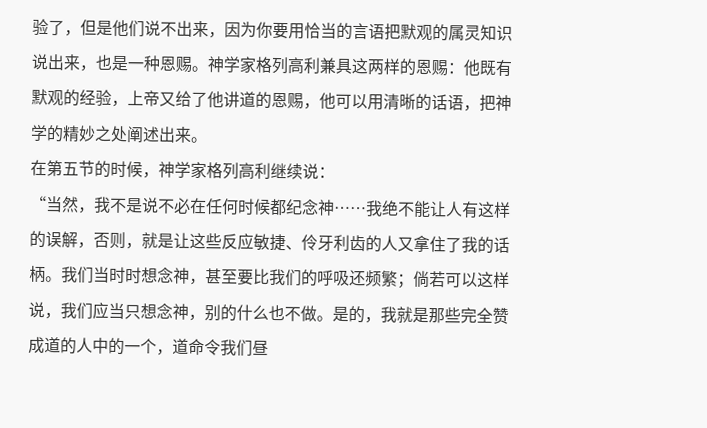验了，但是他们说不出来，因为你要用恰当的言语把默观的属灵知识说出来，也是一种恩赐。神学家格列高利兼具这两样的恩赐：他既有默观的经验，上帝又给了他讲道的恩赐，他可以用清晰的话语，把神学的精妙之处阐述出来。
在第五节的时候，神学家格列高利继续说：
“当然，我不是说不必在任何时候都纪念神……我绝不能让人有这样的误解，否则，就是让这些反应敏捷、伶牙利齿的人又拿住了我的话柄。我们当时时想念神，甚至要比我们的呼吸还频繁；倘若可以这样说，我们应当只想念神，别的什么也不做。是的，我就是那些完全赞成道的人中的一个，道命令我们昼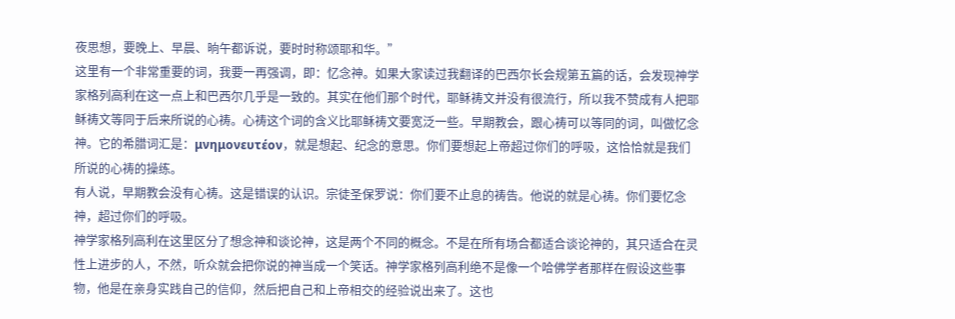夜思想，要晚上、早晨、晌午都诉说，要时时称颂耶和华。”
这里有一个非常重要的词，我要一再强调，即：忆念神。如果大家读过我翻译的巴西尔长会规第五篇的话，会发现神学家格列高利在这一点上和巴西尔几乎是一致的。其实在他们那个时代，耶稣祷文并没有很流行，所以我不赞成有人把耶稣祷文等同于后来所说的心祷。心祷这个词的含义比耶稣祷文要宽泛一些。早期教会，跟心祷可以等同的词，叫做忆念神。它的希腊词汇是：μνημονευτέον，就是想起、纪念的意思。你们要想起上帝超过你们的呼吸，这恰恰就是我们所说的心祷的操练。
有人说，早期教会没有心祷。这是错误的认识。宗徒圣保罗说：你们要不止息的祷告。他说的就是心祷。你们要忆念神，超过你们的呼吸。
神学家格列高利在这里区分了想念神和谈论神，这是两个不同的概念。不是在所有场合都适合谈论神的，其只适合在灵性上进步的人，不然，听众就会把你说的神当成一个笑话。神学家格列高利绝不是像一个哈佛学者那样在假设这些事物，他是在亲身实践自己的信仰，然后把自己和上帝相交的经验说出来了。这也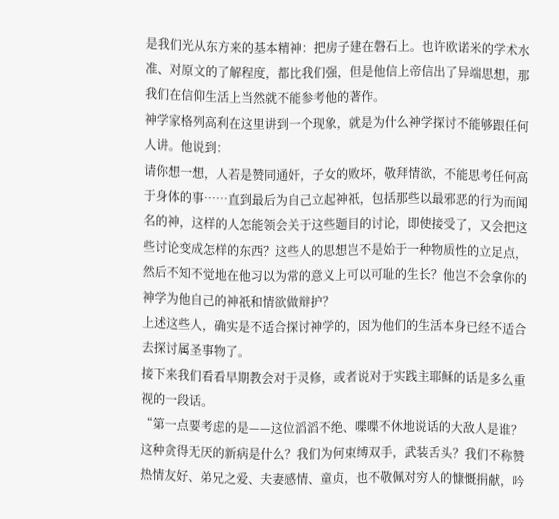是我们光从东方来的基本精神：把房子建在磐石上。也许欧诺米的学术水准、对原文的了解程度，都比我们强，但是他信上帝信出了异端思想，那我们在信仰生活上当然就不能参考他的著作。
神学家格列高利在这里讲到一个现象，就是为什么神学探讨不能够跟任何人讲。他说到：
请你想一想，人若是赞同通奸，子女的败坏，敬拜情欲，不能思考任何高于身体的事……直到最后为自己立起神祇，包括那些以最邪恶的行为而闻名的神，这样的人怎能领会关于这些题目的讨论，即使接受了，又会把这些讨论变成怎样的东西？这些人的思想岂不是始于一种物质性的立足点，然后不知不觉地在他习以为常的意义上可以可耻的生长？他岂不会拿你的神学为他自己的神祇和情欲做辩护？
上述这些人，确实是不适合探讨神学的，因为他们的生活本身已经不适合去探讨属圣事物了。
接下来我们看看早期教会对于灵修，或者说对于实践主耶稣的话是多么重视的一段话。
“第一点要考虑的是——这位滔滔不绝、喋喋不休地说话的大敌人是谁？这种贪得无厌的新病是什么？我们为何束缚双手，武装舌头？我们不称赞热情友好、弟兄之爱、夫妻感情、童贞，也不敬佩对穷人的慷慨捐献，吟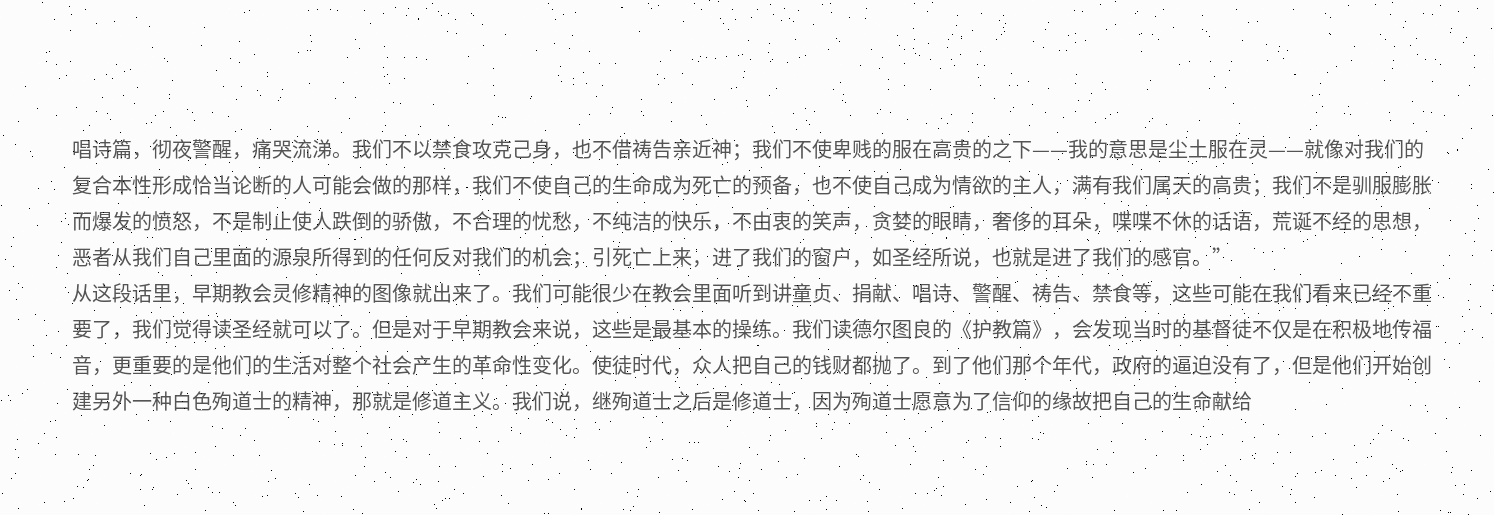唱诗篇，彻夜警醒，痛哭流涕。我们不以禁食攻克己身，也不借祷告亲近神；我们不使卑贱的服在高贵的之下——我的意思是尘土服在灵——就像对我们的复合本性形成恰当论断的人可能会做的那样，我们不使自己的生命成为死亡的预备，也不使自己成为情欲的主人，满有我们属天的高贵；我们不是驯服膨胀而爆发的愤怒，不是制止使人跌倒的骄傲，不合理的忧愁，不纯洁的快乐，不由衷的笑声，贪婪的眼睛，奢侈的耳朵，喋喋不休的话语，荒诞不经的思想，恶者从我们自己里面的源泉所得到的任何反对我们的机会；引死亡上来，进了我们的窗户，如圣经所说，也就是进了我们的感官。”
从这段话里，早期教会灵修精神的图像就出来了。我们可能很少在教会里面听到讲童贞、捐献、唱诗、警醒、祷告、禁食等，这些可能在我们看来已经不重要了，我们觉得读圣经就可以了。但是对于早期教会来说，这些是最基本的操练。我们读德尔图良的《护教篇》，会发现当时的基督徒不仅是在积极地传福音，更重要的是他们的生活对整个社会产生的革命性变化。使徒时代，众人把自己的钱财都抛了。到了他们那个年代，政府的逼迫没有了，但是他们开始创建另外一种白色殉道士的精神，那就是修道主义。我们说，继殉道士之后是修道士，因为殉道士愿意为了信仰的缘故把自己的生命献给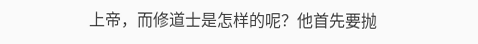上帝，而修道士是怎样的呢？他首先要抛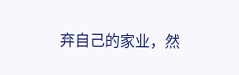弃自己的家业，然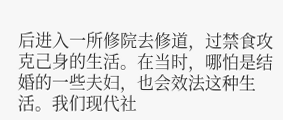后进入一所修院去修道，过禁食攻克己身的生活。在当时，哪怕是结婚的一些夫妇，也会效法这种生活。我们现代社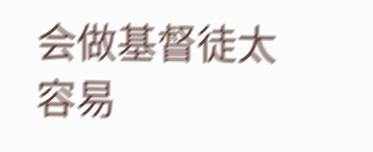会做基督徒太容易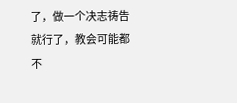了，做一个决志祷告就行了，教会可能都不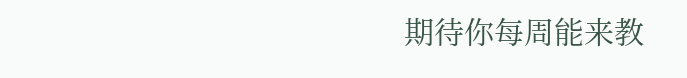期待你每周能来教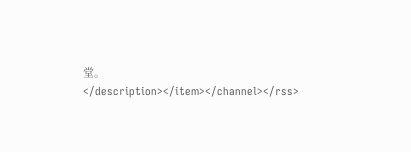堂。</description></item></channel></rss>